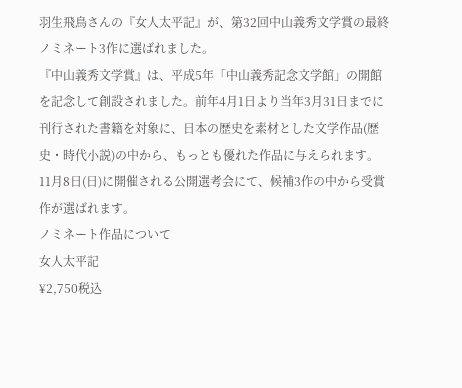羽生飛鳥さんの『女人太平記』が、第32回中山義秀文学賞の最終ノミネート3作に選ばれました。
『中山義秀文学賞』は、平成5年「中山義秀記念文学館」の開館を記念して創設されました。前年4月1日より当年3月31日までに刊行された書籍を対象に、日本の歴史を素材とした文学作品(歴史・時代小説)の中から、もっとも優れた作品に与えられます。
11月8日(日)に開催される公開選考会にて、候補3作の中から受賞作が選ばれます。
ノミネート作品について
女人太平記
¥2,750税込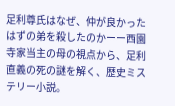足利尊氏はなぜ、仲が良かったはずの弟を殺したのかーー西園寺家当主の母の視点から、足利直義の死の謎を解く、歴史ミステリー小説。